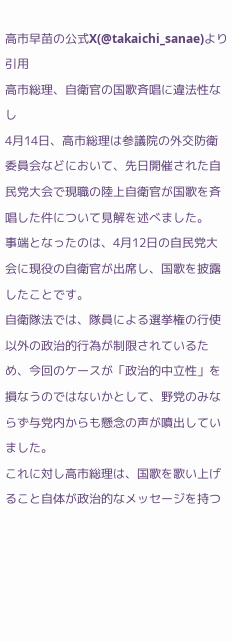高市早苗の公式X(@takaichi_sanae)より引用
高市総理、自衛官の国歌斉唱に違法性なし
4月14日、高市総理は参議院の外交防衛委員会などにおいて、先日開催された自民党大会で現職の陸上自衛官が国歌を斉唱した件について見解を述べました。
事端となったのは、4月12日の自民党大会に現役の自衛官が出席し、国歌を披露したことです。
自衛隊法では、隊員による選挙権の行使以外の政治的行為が制限されているため、今回のケースが「政治的中立性」を損なうのではないかとして、野党のみならず与党内からも懸念の声が噴出していました。
これに対し高市総理は、国歌を歌い上げること自体が政治的なメッセージを持つ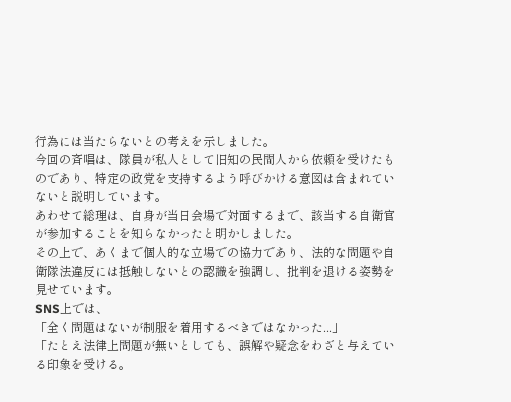行為には当たらないとの考えを示しました。
今回の斉唱は、隊員が私人として旧知の民間人から依頼を受けたものであり、特定の政党を支持するよう呼びかける意図は含まれていないと説明しています。
あわせて総理は、自身が当日会場で対面するまで、該当する自衛官が参加することを知らなかったと明かしました。
その上で、あくまで個人的な立場での協力であり、法的な問題や自衛隊法違反には抵触しないとの認識を強調し、批判を退ける姿勢を見せています。
SNS上では、
「全く問題はないが制服を着用するべきではなかった...」
「たとえ法律上問題が無いとしても、誤解や疑念をわざと与えている印象を受ける。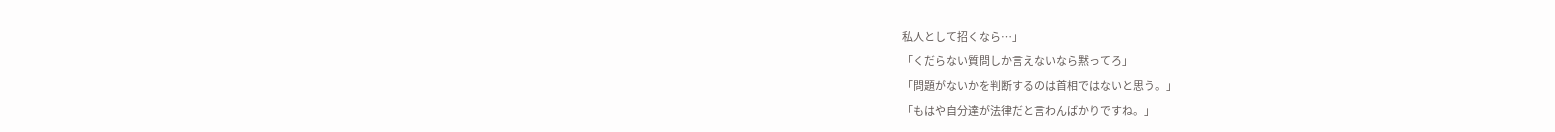私人として招くなら…」
「くだらない質問しか言えないなら黙ってろ」
「問題がないかを判断するのは首相ではないと思う。」
「もはや自分達が法律だと言わんばかりですね。」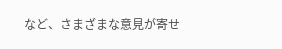など、さまざまな意見が寄せ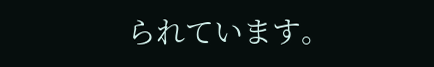られています。